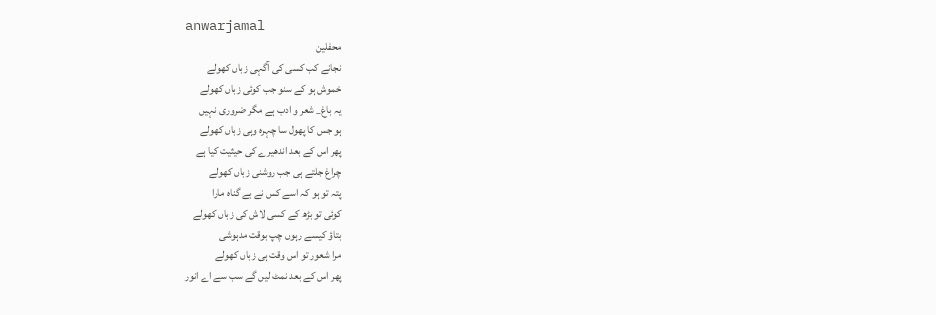anwarjamal
محفلین
نجانے کب کسی کی آگہی زباں کھولے
خموش ہو کے سنو جب کوئی زباں کھولے
یہ باغ_ شعر و ادب ہے مگر ضروری نہیں
ہو جس کا پھول سا چہرہ وہی زباں کھولے
پھر اس کے بعد اندھیرے کی حیثیت کیا ہے
چراغ جلتے ہی جب روشنی زباں کھولے
پتہ تو ہو کہ اسے کس نے بے گناہ مارا
کوئی تو بڑھ کے کسی لاش کی زباں کھولے
بتاؤ کیسے رہوں چپ بوقت مدہوشی
مرا شعور تو اس وقت ہی زباں کھولے
پھر اس کے بعد نمٹ لیں گے سب سے اے انور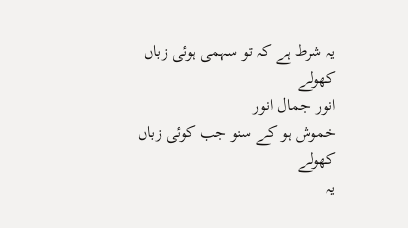یہ شرط ہے کہ تو سہمی ہوئی زباں کھولے
انور جمال انور
خموش ہو کے سنو جب کوئی زباں کھولے
یہ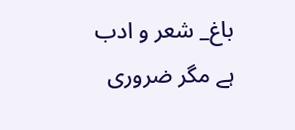باغ_ شعر و ادب ہے مگر ضروری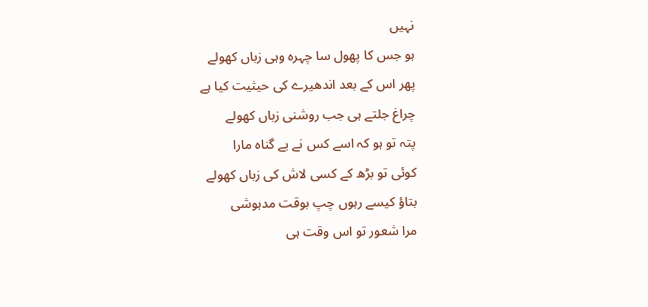نہیں
ہو جس کا پھول سا چہرہ وہی زباں کھولے
پھر اس کے بعد اندھیرے کی حیثیت کیا ہے
چراغ جلتے ہی جب روشنی زباں کھولے
پتہ تو ہو کہ اسے کس نے بے گناہ مارا
کوئی تو بڑھ کے کسی لاش کی زباں کھولے
بتاؤ کیسے رہوں چپ بوقت مدہوشی
مرا شعور تو اس وقت ہی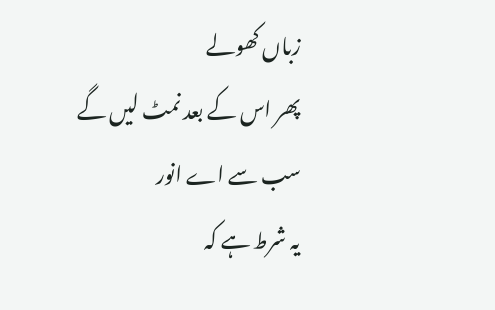زباں کھولے
پھر اس کے بعد نمٹ لیں گے سب سے اے انور
یہ شرط ہے کہ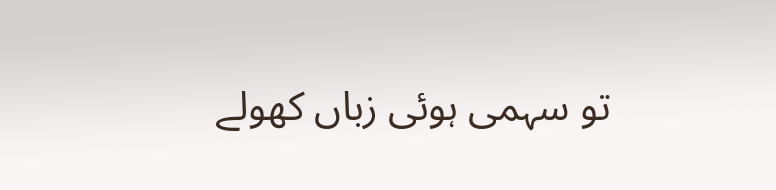تو سہمی ہوئی زباں کھولے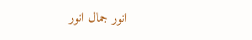انور جمال انور